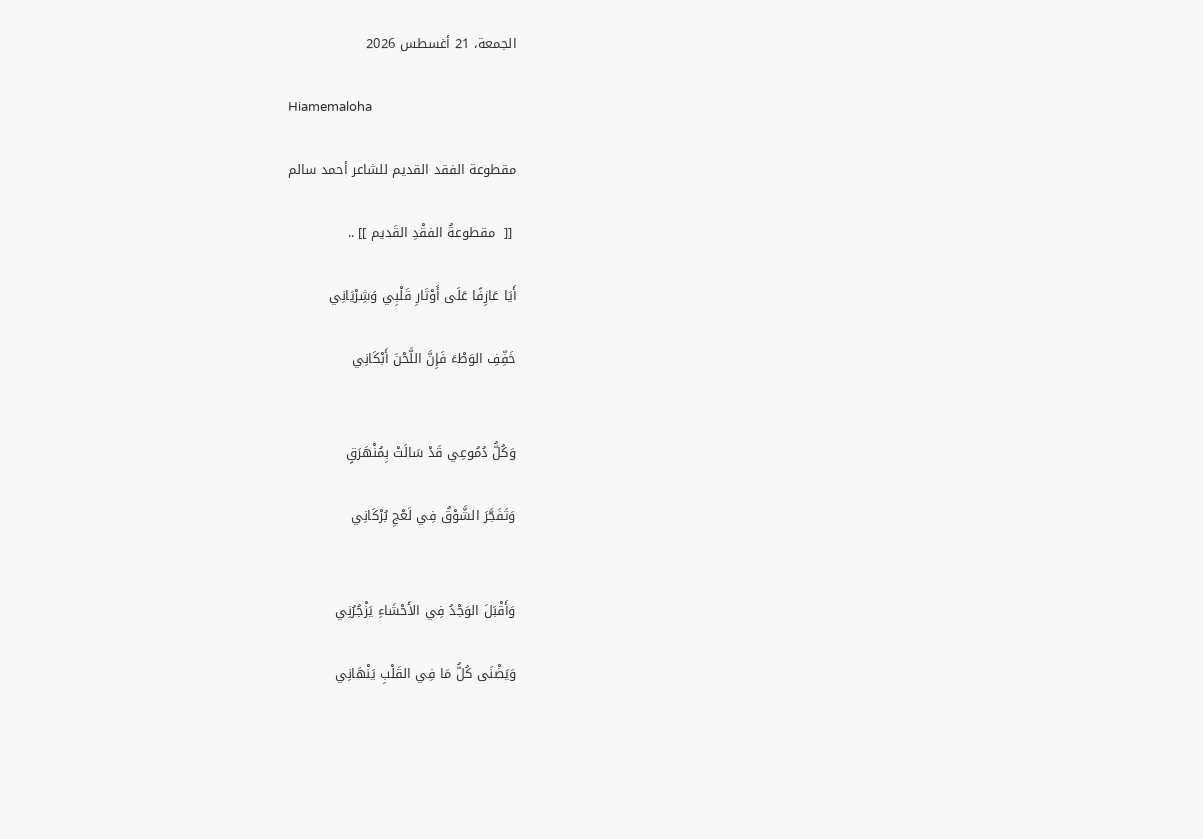الجمعة، 21 أغسطس 2026

Hiamemaloha

مقطوعة الفقد القديم للشاعر أحمد سالم

 [[  مقطوعةُ الفقْدِ القَديم ]] ..

أَيَا عَازِفًا عَلَى أَوْتَارِ قَلْبِي وَشِرْيَانِي

خَفِّفِ الوَطْءَ فَإِنَّ اللَّحْنَ أَبْكَانِي


وَكُلُّ دُمُوعِي قَدْ سَالَتْ بِمُنْهَرَقٍ

وَتَفَجَّرَ الشَّوْقُ فِي لَعْجِ بُرْكَانِي


وَأَقْبَلَ الوَجْدُ فِي الأَحْشَاءِ يَزْجُرُنِي

وَيَضْنَى كُلُّ مَا فِي القَلْبِ يَنْهَانِي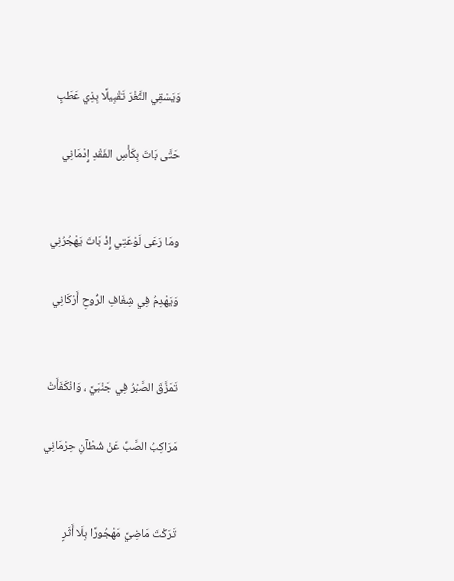وَيَسْقِي الثَّغْرَ تَقْبِيلًا بِذِي عَطَبٍ

حَتَّى بَاتَ بِكَأْسِ الفَقْدِ إِدْمَانِي


ومَا رَعَى لَوْعَتِي إِذْ بَاتَ يَهْجُرُنِي

وَيَهْدِمُ فِي شِغَافِ الرُّوحِ أَرْكَانِي


تَمَزَّقَ الصَّبْرُ فِي جَنْبَيَّ ، وَانْكَفَأَتْ

مَرَاكِبُ الصَّبِّ عَنْ شُطْآنِ حِرْمَانِي


تَرَكْتَ مَاضِيَّ مَهْجُورًا بِلَا أَثَرٍ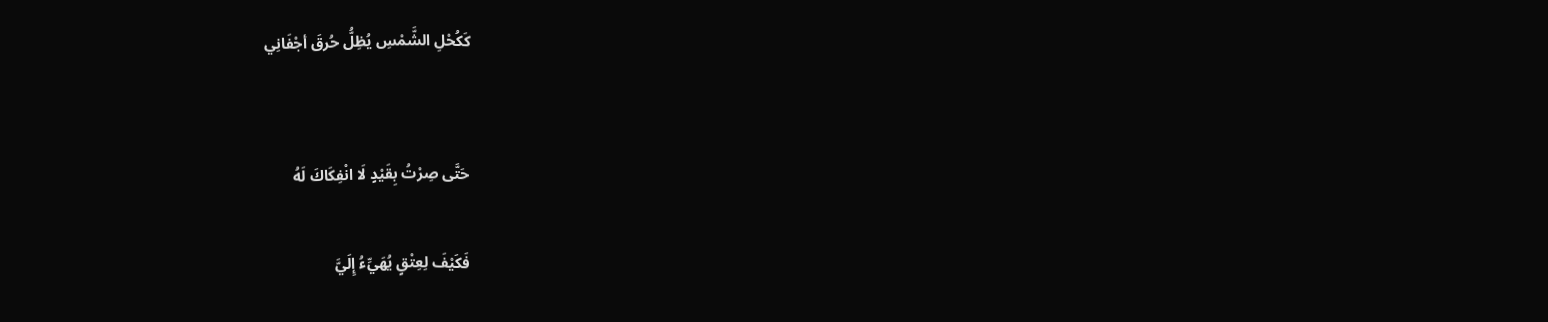كَكُحْلِ الشَّمْسِ يُظِلُّ حُرقَ أجْفَانِي


حَتَّى صِرْتُ بِقَيْدٍ لَا انْفِكَاكَ لَهُ

فَكَيْفَ لِعِتْقٍ يُهَيِّءُ إِلَيَّ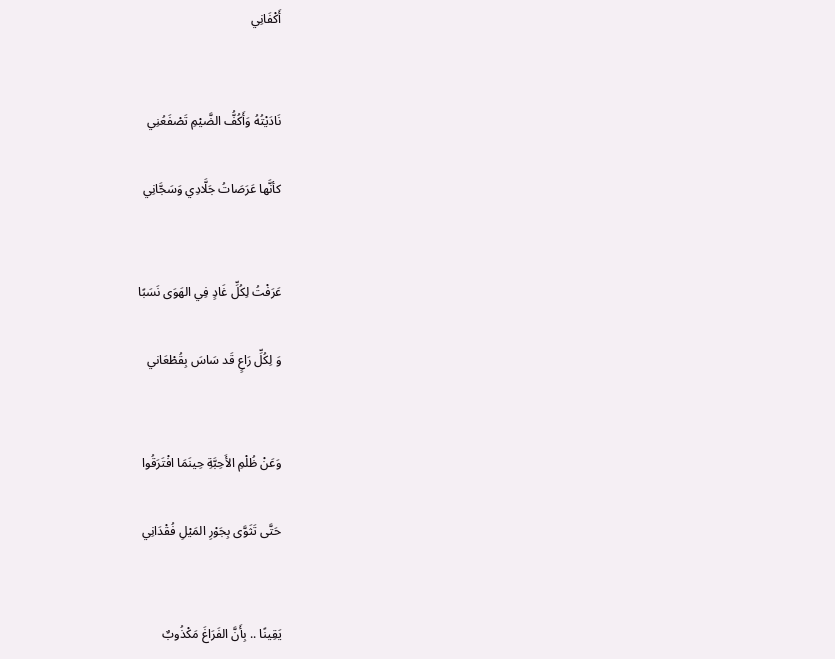أَكْفَانِي


نَادَيْتُهُ وَأَكُفُّ الضَّيْمِ تَصْفَعُنِي

كأنَّها عَرَصَاتُ جَلَّادِي وَسَجَّانِي


عَرَفْتُ لِكُلِّ غَادٍ فِي الهَوَى نَسَبًا

وَ لِكُلِّ رَاعٍ قَد سَاسَ بِقُطْعَاني


وَعَنْ ظُلْمِ الأَحِبَّةِ حِينَمَا افْتَرَقُوا

حَتَّى تَثَوَّى بِجَوْرِ المَيْلِ فُقْدَانِي


يَقِينًا .. بِأَنَّ الفَرَاغَ مَكْذُوبٌ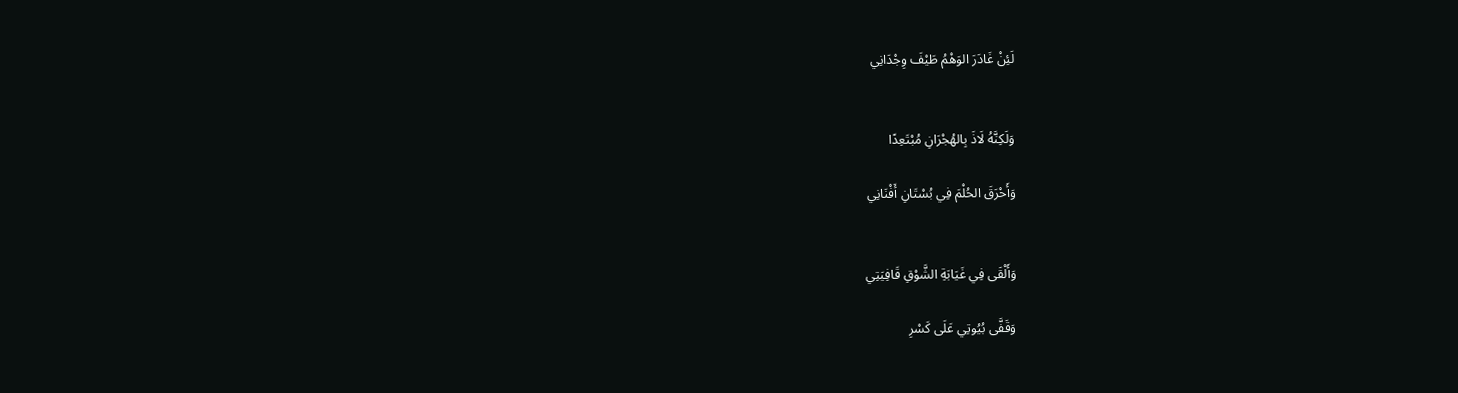لَئِنْ غَادَرَ الوَهْمُ طَيْفَ وِجْدَانِي


وَلَكِنَّهُ لَاذَ بِالهُجْرَانِ مُبْتَعِدًا

وَأَحْرَقَ الحُلْمَ فِي بُسْتَانِ أَفْنَانِي


وَأَلْقَى فِي غَيَابَةِ الشَّوْقِ قَافِيَتِي

وَقَفَّى بُيُوتِي عَلَى كَسْرِ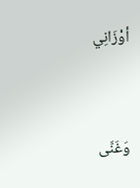أوْزَانِي


وَغَنَّى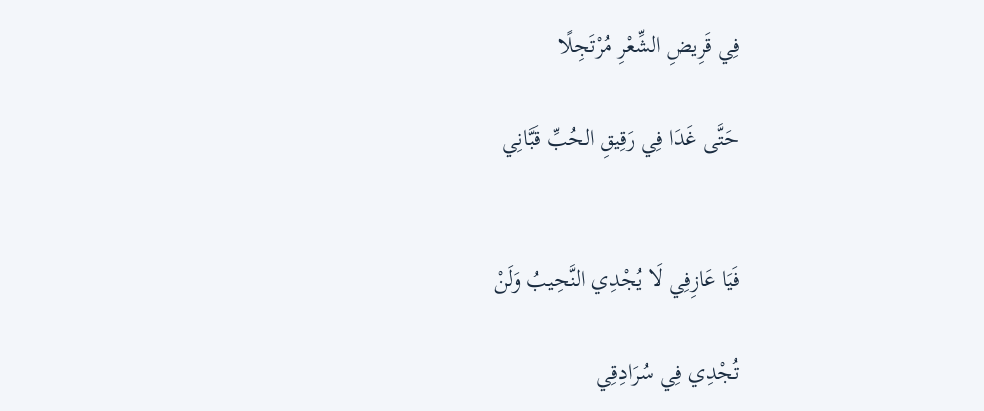فِي قَرِيضِ الشِّعْرِ مُرْتَجِلًا

حَتَّى غَدَا فِي رَقِيقِ الحُبِّ قَبَّانِي


فَيَا عَازِفِي لَا يُجْدِي النَّحِيبُ وَلَنْ

تُجْدِي فِي سُرَادِقِي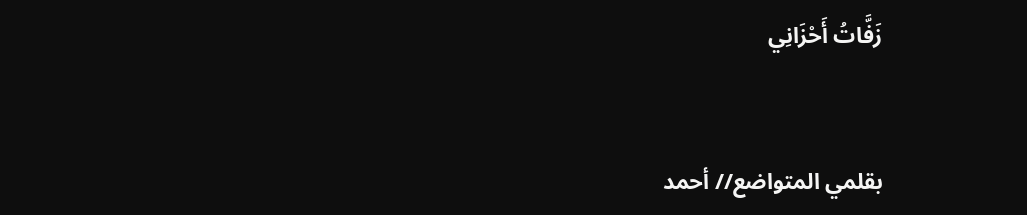زَفَّاتُ أَحْزَانِي


بقلمي المتواضع// أحمد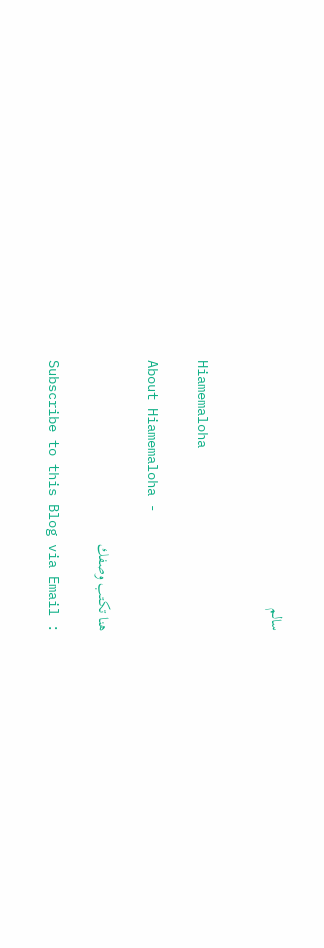سالم


Hiamemaloha

About Hiamemaloha -

هنا تكتب وصفك

Subscribe to this Blog via Email :